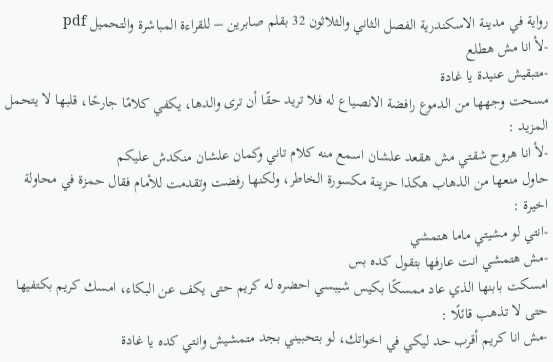رواية في مدينة الاسكندرية الفصل الثاني والثلاثون 32 بقلم صابرين – للقراءة المباشرة والتحميل pdf
-لأ انا مش هطلع
-متبقيش عنيدة يا غادة
مسحت وجهها من الدموع رافضة الانصياع له فلا تريد حقًا أن ترى والدها، يكفي كلامًا جارحًا، قلبها لا يتحمل المزيد :
-لأ انا هروح شقتي مش هقعد علشان اسمع منه كلام تاني وكمان علشان منكدش عليكم
حاول منعها من الذهاب هكذا حزينة مكسورة الخاطر، ولكنها رفضت وتقدمت للأمام فقال حمزة في محاولة اخيرة :
-انتي لو مشيتي ماما هتمشي
-مش هتمشي انت عارفها بتقول كده بس
امسكت بابنها الذي عاد ممسكًا بكيس شيبسي احضره له كريم حتى يكف عن البكاء، امسك كريم بكتفيها حتى لا تذهب قائلًا :
-مش انا كريم أقرب حد ليكي في اخواتك، لو بتحبيني بجد متمشيش وانتي كده يا غادة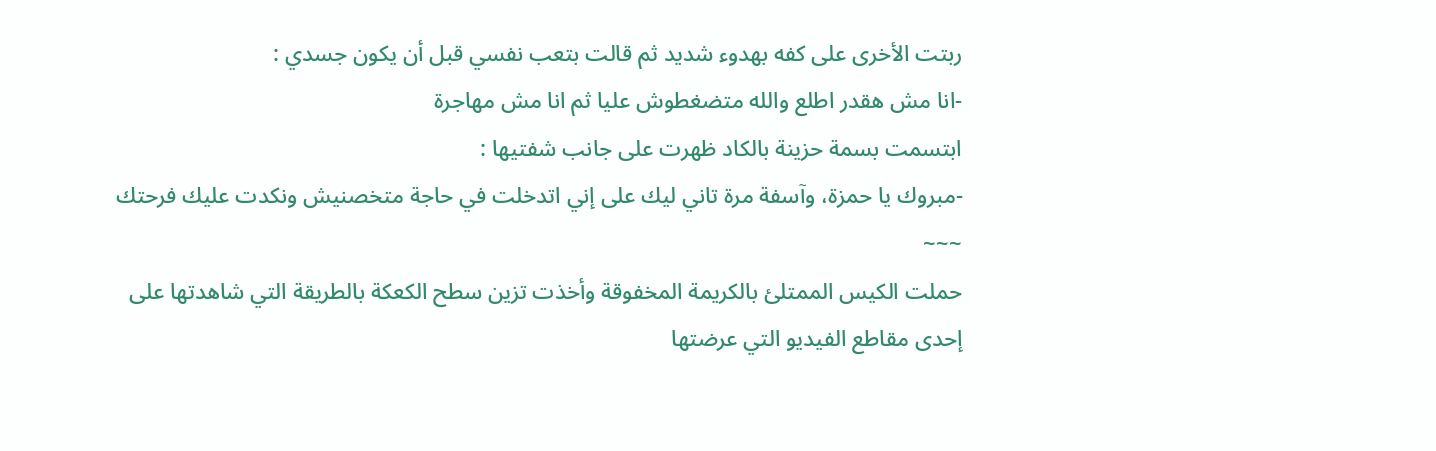ربتت الأخرى على كفه بهدوء شديد ثم قالت بتعب نفسي قبل أن يكون جسدي :
-انا مش هقدر اطلع والله متضغطوش عليا ثم انا مش مهاجرة
ابتسمت بسمة حزينة بالكاد ظهرت على جانب شفتيها :
-مبروك يا حمزة، وآسفة مرة تاني ليك على إني اتدخلت في حاجة متخصنيش ونكدت عليك فرحتك
~~~
حملت الكيس الممتلئ بالكريمة المخفوقة وأخذت تزين سطح الكعكة بالطريقة التي شاهدتها على إحدى مقاطع الفيديو التي عرضتها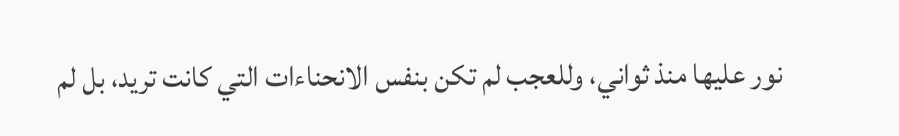نور عليها منذ ثواني، وللعجب لم تكن بنفس الانحناءات التي كانت تريد، بل لم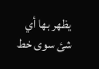يظهر بها أي شئ سوى خط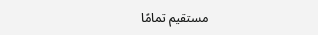مستقيم تمامًا